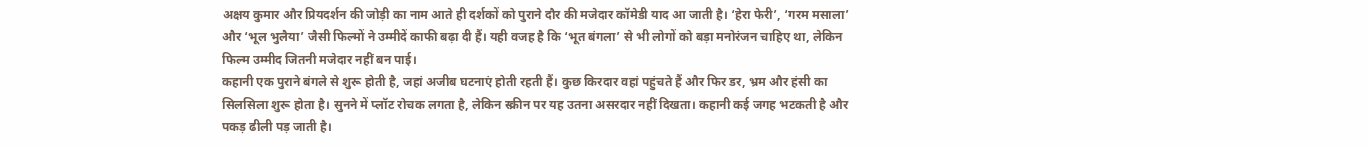अक्षय कुमार और प्रियदर्शन की जोड़ी का नाम आते ही दर्शकों को पुराने दौर की मजेदार कॉमेडी याद आ जाती है। ‘हेरा फेरी’, ‘गरम मसाला’ और ‘भूल भुलैया’ जैसी फिल्मों ने उम्मीदें काफी बढ़ा दी हैं। यही वजह है कि ‘भूत बंगला’ से भी लोगों को बड़ा मनोरंजन चाहिए था, लेकिन फिल्म उम्मीद जितनी मजेदार नहीं बन पाई।
कहानी एक पुराने बंगले से शुरू होती है, जहां अजीब घटनाएं होती रहती हैं। कुछ किरदार वहां पहुंचते हैं और फिर डर, भ्रम और हंसी का सिलसिला शुरू होता है। सुनने में प्लॉट रोचक लगता है, लेकिन स्क्रीन पर यह उतना असरदार नहीं दिखता। कहानी कई जगह भटकती है और पकड़ ढीली पड़ जाती है।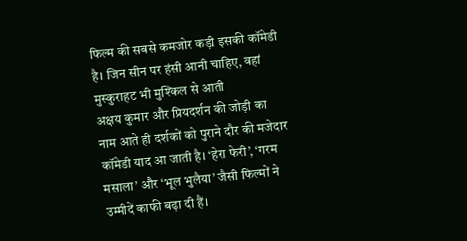फिल्म की सबसे कमजोर कड़ी इसकी कॉमेडी है। जिन सीन पर हंसी आनी चाहिए, वहां मुस्कुराहट भी मुश्किल से आती
अक्षय कुमार और प्रियदर्शन की जोड़ी का नाम आते ही दर्शकों को पुराने दौर की मजेदार कॉमेडी याद आ जाती है। ‘हेरा फेरी’, ‘गरम मसाला’ और ‘भूल भुलैया’ जैसी फिल्मों ने उम्मीदें काफी बढ़ा दी हैं।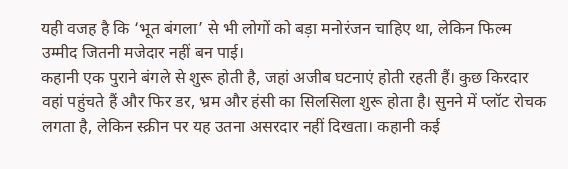यही वजह है कि ‘भूत बंगला’ से भी लोगों को बड़ा मनोरंजन चाहिए था, लेकिन फिल्म उम्मीद जितनी मजेदार नहीं बन पाई।
कहानी एक पुराने बंगले से शुरू होती है, जहां अजीब घटनाएं होती रहती हैं। कुछ किरदार वहां पहुंचते हैं और फिर डर, भ्रम और हंसी का सिलसिला शुरू होता है। सुनने में प्लॉट रोचक लगता है, लेकिन स्क्रीन पर यह उतना असरदार नहीं दिखता। कहानी कई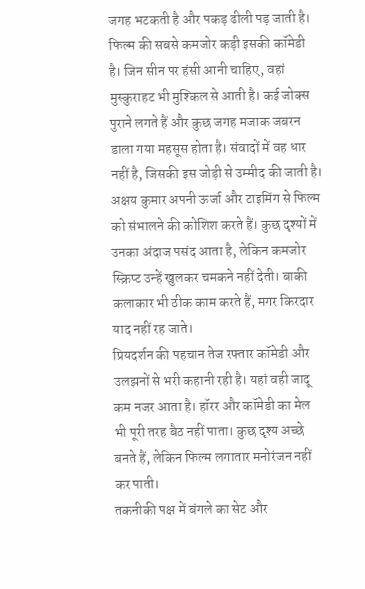जगह भटकती है और पकड़ ढीली पड़ जाती है।
फिल्म की सबसे कमजोर कड़ी इसकी कॉमेडी है। जिन सीन पर हंसी आनी चाहिए, वहां मुस्कुराहट भी मुश्किल से आती है। कई जोक्स पुराने लगते हैं और कुछ जगह मजाक जबरन डाला गया महसूस होता है। संवादों में वह धार नहीं है, जिसकी इस जोड़ी से उम्मीद की जाती है।
अक्षय कुमार अपनी ऊर्जा और टाइमिंग से फिल्म को संभालने की कोशिश करते हैं। कुछ दृश्यों में उनका अंदाज पसंद आता है, लेकिन कमजोर स्क्रिप्ट उन्हें खुलकर चमकने नहीं देती। बाकी कलाकार भी ठीक काम करते हैं, मगर किरदार याद नहीं रह जाते।
प्रियदर्शन की पहचान तेज रफ्तार कॉमेडी और उलझनों से भरी कहानी रही है। यहां वही जादू कम नजर आता है। हॉरर और कॉमेडी का मेल भी पूरी तरह बैठ नहीं पाता। कुछ दृश्य अच्छे बनते हैं, लेकिन फिल्म लगातार मनोरंजन नहीं कर पाती।
तकनीकी पक्ष में बंगले का सेट और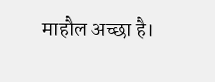माहौल अच्छा है।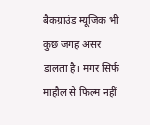बैकग्राउंड म्यूजिक भी कुछ जगह असर डालता है। मगर सिर्फ माहौल से फिल्म नहीं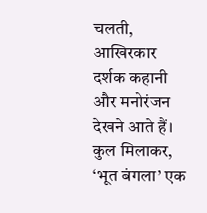चलती, आखिरकार दर्शक कहानी और मनोरंजन देखने आते हैं।
कुल मिलाकर, ‘भूत बंगला’ एक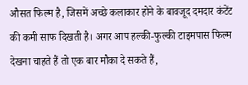औसत फिल्म है, जिसमें अच्छे कलाकार होने के बावजूद दमदार कंटेंट की कमी साफ दिखती है। अगर आप हल्की-फुल्की टाइमपास फिल्म देखना चाहते हैं तो एक बार मौका दे सकते हैं,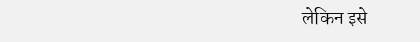लेकिन इसे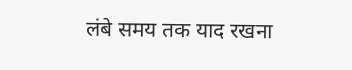लंबे समय तक याद रखना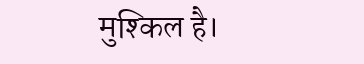मुश्किल है।